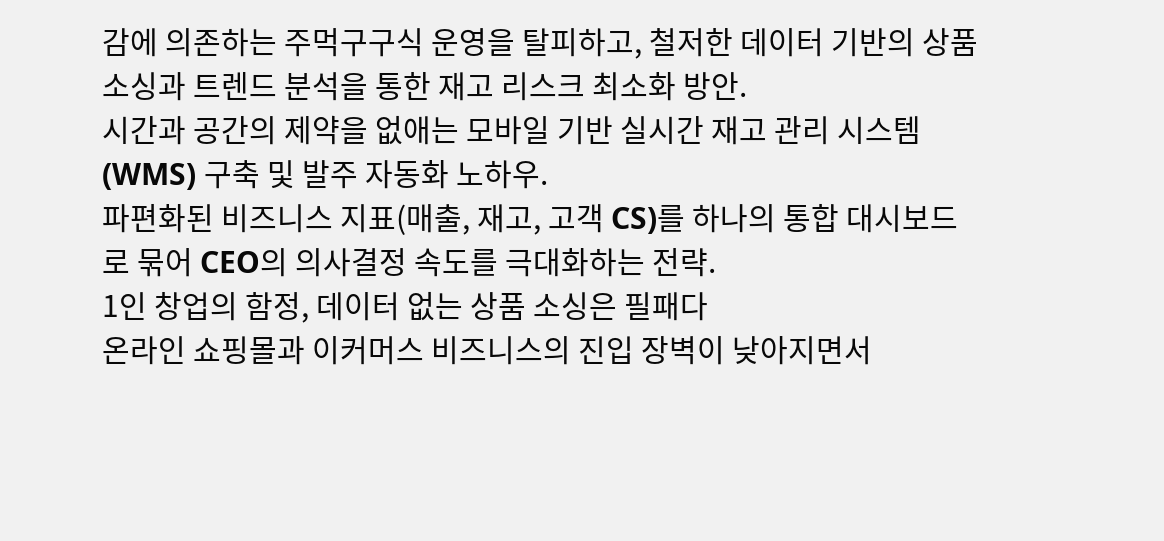감에 의존하는 주먹구구식 운영을 탈피하고, 철저한 데이터 기반의 상품 소싱과 트렌드 분석을 통한 재고 리스크 최소화 방안.
시간과 공간의 제약을 없애는 모바일 기반 실시간 재고 관리 시스템(WMS) 구축 및 발주 자동화 노하우.
파편화된 비즈니스 지표(매출, 재고, 고객 CS)를 하나의 통합 대시보드로 묶어 CEO의 의사결정 속도를 극대화하는 전략.
1인 창업의 함정, 데이터 없는 상품 소싱은 필패다
온라인 쇼핑몰과 이커머스 비즈니스의 진입 장벽이 낮아지면서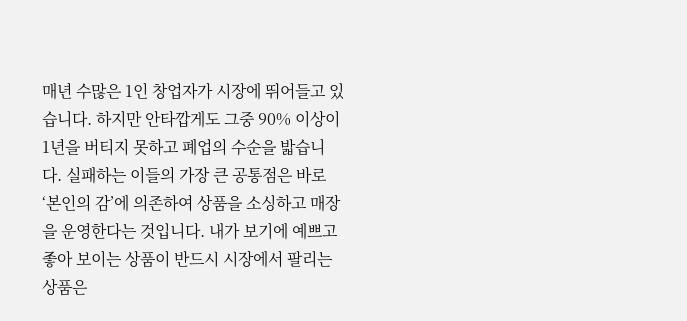매년 수많은 1인 창업자가 시장에 뛰어들고 있습니다. 하지만 안타깝게도 그중 90% 이상이 1년을 버티지 못하고 폐업의 수순을 밟습니다. 실패하는 이들의 가장 큰 공통점은 바로 ‘본인의 감’에 의존하여 상품을 소싱하고 매장을 운영한다는 것입니다. 내가 보기에 예쁘고 좋아 보이는 상품이 반드시 시장에서 팔리는 상품은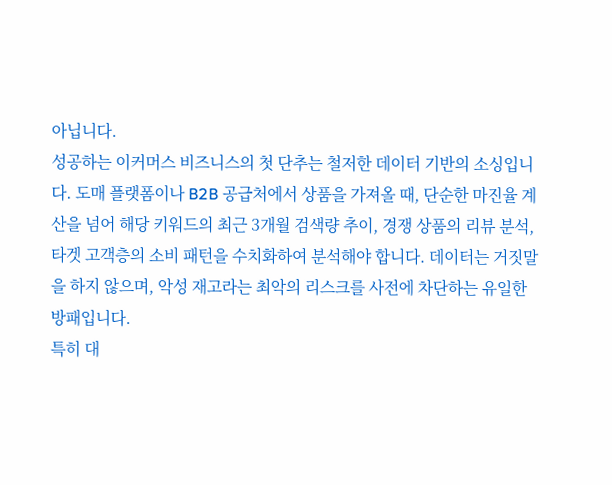아닙니다.
성공하는 이커머스 비즈니스의 첫 단추는 철저한 데이터 기반의 소싱입니다. 도매 플랫폼이나 B2B 공급처에서 상품을 가져올 때, 단순한 마진율 계산을 넘어 해당 키워드의 최근 3개월 검색량 추이, 경쟁 상품의 리뷰 분석, 타겟 고객층의 소비 패턴을 수치화하여 분석해야 합니다. 데이터는 거짓말을 하지 않으며, 악성 재고라는 최악의 리스크를 사전에 차단하는 유일한 방패입니다.
특히 대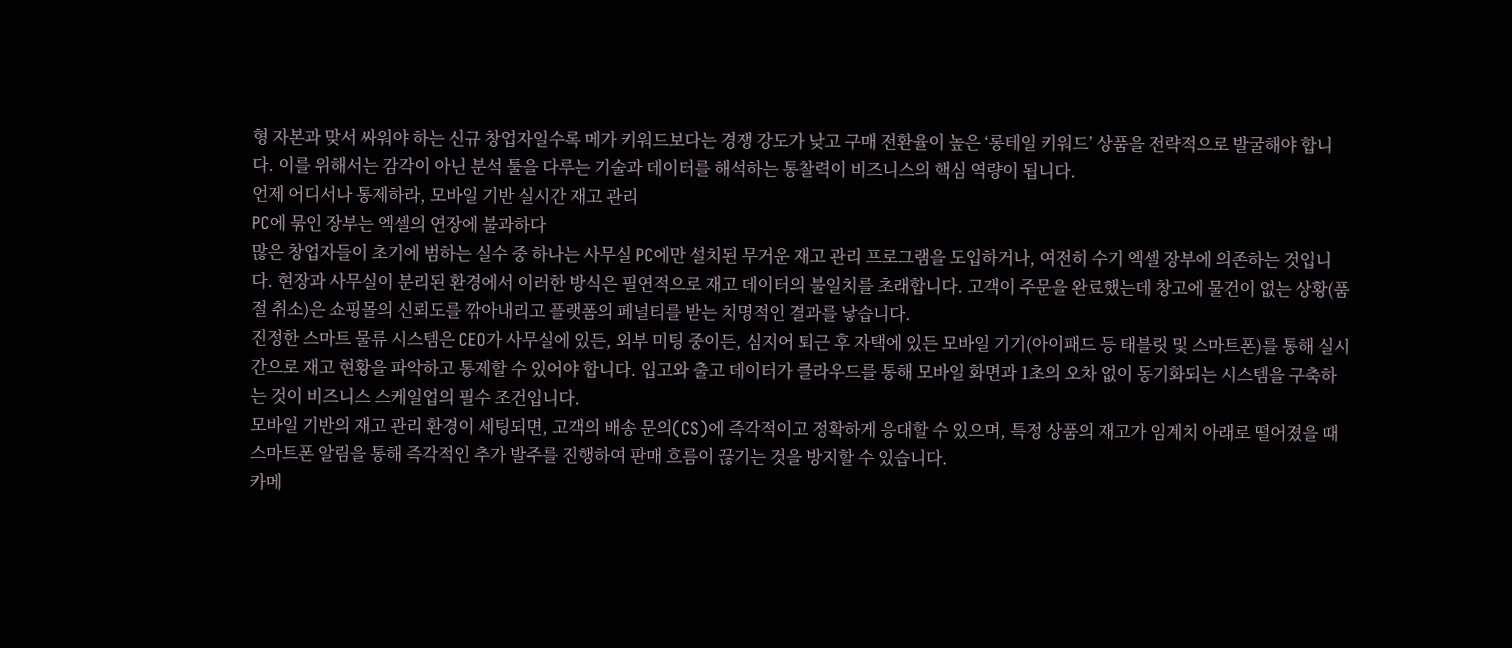형 자본과 맞서 싸워야 하는 신규 창업자일수록 메가 키워드보다는 경쟁 강도가 낮고 구매 전환율이 높은 ‘롱테일 키워드’ 상품을 전략적으로 발굴해야 합니다. 이를 위해서는 감각이 아닌 분석 툴을 다루는 기술과 데이터를 해석하는 통찰력이 비즈니스의 핵심 역량이 됩니다.
언제 어디서나 통제하라, 모바일 기반 실시간 재고 관리
PC에 묶인 장부는 엑셀의 연장에 불과하다
많은 창업자들이 초기에 범하는 실수 중 하나는 사무실 PC에만 설치된 무거운 재고 관리 프로그램을 도입하거나, 여전히 수기 엑셀 장부에 의존하는 것입니다. 현장과 사무실이 분리된 환경에서 이러한 방식은 필연적으로 재고 데이터의 불일치를 초래합니다. 고객이 주문을 완료했는데 창고에 물건이 없는 상황(품절 취소)은 쇼핑몰의 신뢰도를 깎아내리고 플랫폼의 페널티를 받는 치명적인 결과를 낳습니다.
진정한 스마트 물류 시스템은 CEO가 사무실에 있든, 외부 미팅 중이든, 심지어 퇴근 후 자택에 있든 모바일 기기(아이패드 등 태블릿 및 스마트폰)를 통해 실시간으로 재고 현황을 파악하고 통제할 수 있어야 합니다. 입고와 출고 데이터가 클라우드를 통해 모바일 화면과 1초의 오차 없이 동기화되는 시스템을 구축하는 것이 비즈니스 스케일업의 필수 조건입니다.
모바일 기반의 재고 관리 환경이 세팅되면, 고객의 배송 문의(CS)에 즉각적이고 정확하게 응대할 수 있으며, 특정 상품의 재고가 임계치 아래로 떨어졌을 때 스마트폰 알림을 통해 즉각적인 추가 발주를 진행하여 판매 흐름이 끊기는 것을 방지할 수 있습니다.
카메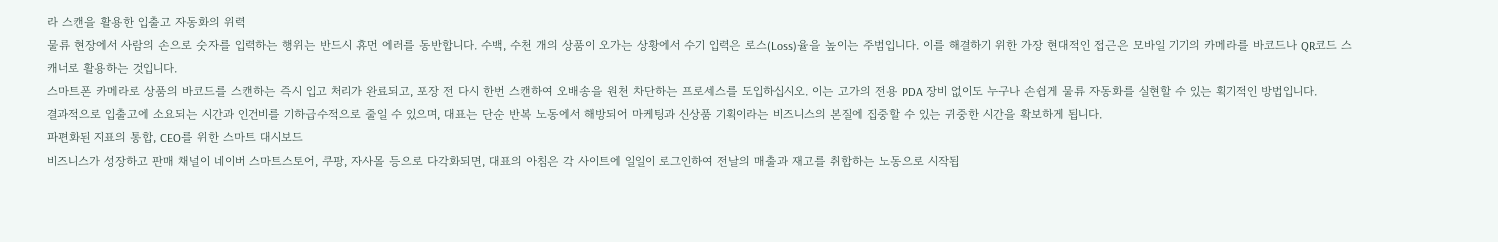라 스캔을 활용한 입출고 자동화의 위력
물류 현장에서 사람의 손으로 숫자를 입력하는 행위는 반드시 휴먼 에러를 동반합니다. 수백, 수천 개의 상품이 오가는 상황에서 수기 입력은 로스(Loss)율을 높이는 주범입니다. 이를 해결하기 위한 가장 현대적인 접근은 모바일 기기의 카메라를 바코드나 QR코드 스캐너로 활용하는 것입니다.
스마트폰 카메라로 상품의 바코드를 스캔하는 즉시 입고 처리가 완료되고, 포장 전 다시 한번 스캔하여 오배송을 원천 차단하는 프로세스를 도입하십시오. 이는 고가의 전용 PDA 장비 없이도 누구나 손쉽게 물류 자동화를 실현할 수 있는 획기적인 방법입니다.
결과적으로 입출고에 소요되는 시간과 인건비를 기하급수적으로 줄일 수 있으며, 대표는 단순 반복 노동에서 해방되어 마케팅과 신상품 기획이라는 비즈니스의 본질에 집중할 수 있는 귀중한 시간을 확보하게 됩니다.
파편화된 지표의 통합, CEO를 위한 스마트 대시보드
비즈니스가 성장하고 판매 채널이 네이버 스마트스토어, 쿠팡, 자사몰 등으로 다각화되면, 대표의 아침은 각 사이트에 일일이 로그인하여 전날의 매출과 재고를 취합하는 노동으로 시작됩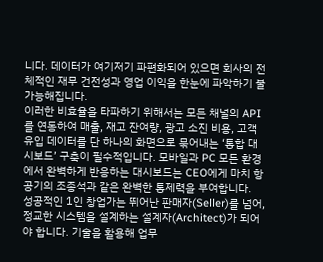니다. 데이터가 여기저기 파편화되어 있으면 회사의 전체적인 재무 건전성과 영업 이익을 한눈에 파악하기 불가능해집니다.
이러한 비효율을 타파하기 위해서는 모든 채널의 API를 연동하여 매출, 재고 잔여량, 광고 소진 비용, 고객 유입 데이터를 단 하나의 화면으로 묶어내는 ‘통합 대시보드’ 구축이 필수적입니다. 모바일과 PC 모든 환경에서 완벽하게 반응하는 대시보드는 CEO에게 마치 항공기의 조종석과 같은 완벽한 통제력을 부여합니다.
성공적인 1인 창업가는 뛰어난 판매자(Seller)를 넘어, 정교한 시스템을 설계하는 설계자(Architect)가 되어야 합니다. 기술을 활용해 업무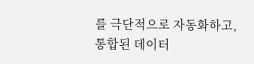를 극단적으로 자동화하고, 통합된 데이터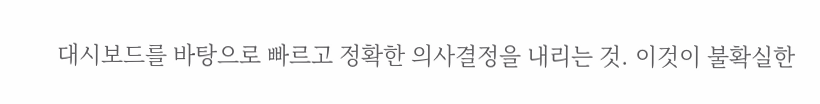대시보드를 바탕으로 빠르고 정확한 의사결정을 내리는 것. 이것이 불확실한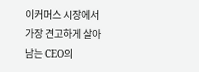이커머스 시장에서 가장 견고하게 살아남는 CEO의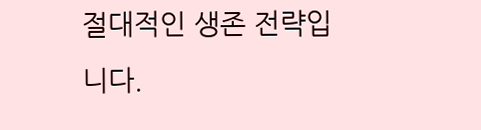절대적인 생존 전략입니다.